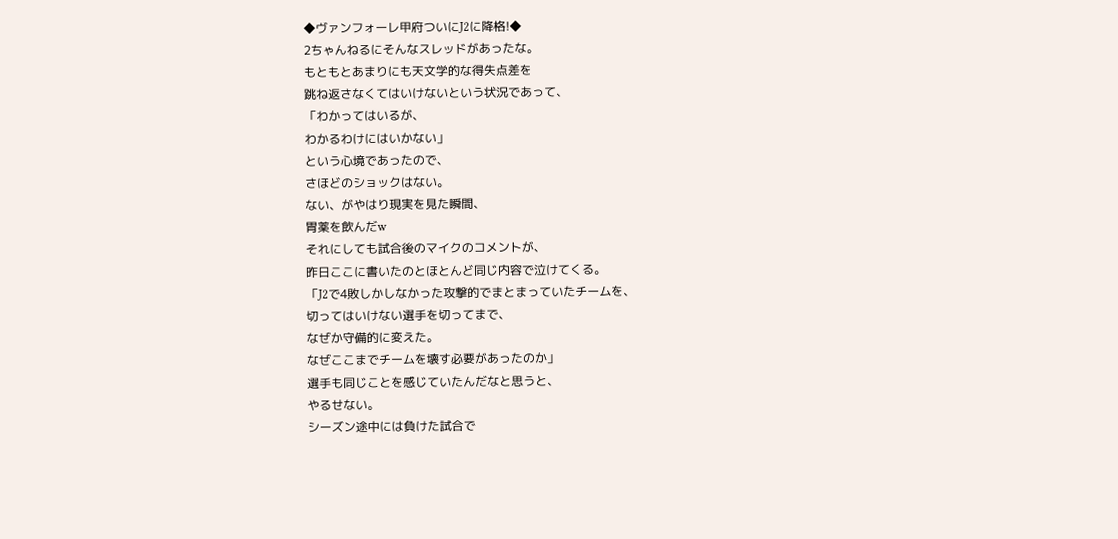◆ヴァンフォーレ甲府ついにJ2に降格!◆
2ちゃんねるにそんなスレッドがあったな。
もともとあまりにも天文学的な得失点差を
跳ね返さなくてはいけないという状況であって、
「わかってはいるが、
わかるわけにはいかない」
という心境であったので、
さほどのショックはない。
ない、がやはり現実を見た瞬間、
胃薬を飲んだw
それにしても試合後のマイクのコメントが、
昨日ここに書いたのとほとんど同じ内容で泣けてくる。
「J2で4敗しかしなかった攻撃的でまとまっていたチームを、
切ってはいけない選手を切ってまで、
なぜか守備的に変えた。
なぜここまでチームを壊す必要があったのか」
選手も同じことを感じていたんだなと思うと、
やるせない。
シーズン途中には負けた試合で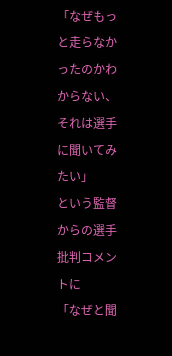「なぜもっと走らなかったのかわからない、
それは選手に聞いてみたい」
という監督からの選手批判コメントに
「なぜと聞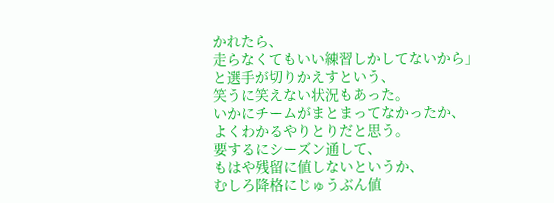かれたら、
走らなくてもいい練習しかしてないから」
と選手が切りかえすという、
笑うに笑えない状況もあった。
いかにチームがまとまってなかったか、
よくわかるやりとりだと思う。
要するにシーズン通して、
もはや残留に値しないというか、
むしろ降格にじゅうぶん値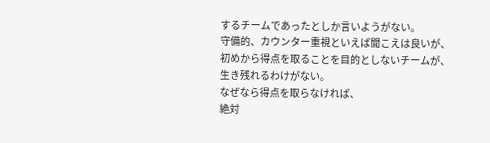するチームであったとしか言いようがない。
守備的、カウンター重視といえば聞こえは良いが、
初めから得点を取ることを目的としないチームが、
生き残れるわけがない。
なぜなら得点を取らなければ、
絶対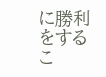に勝利をするこ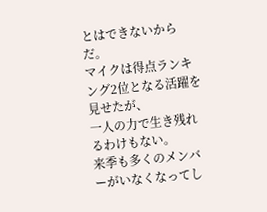とはできないからだ。
マイクは得点ランキング2位となる活躍を見せたが、
一人の力で生き残れるわけもない。
来季も多くのメンバーがいなくなってし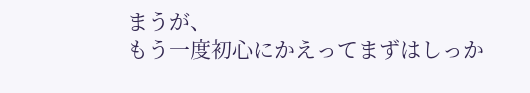まうが、
もう一度初心にかえってまずはしっか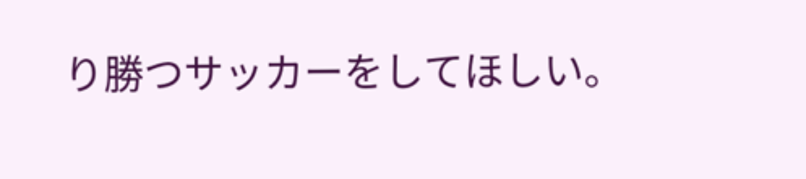り勝つサッカーをしてほしい。